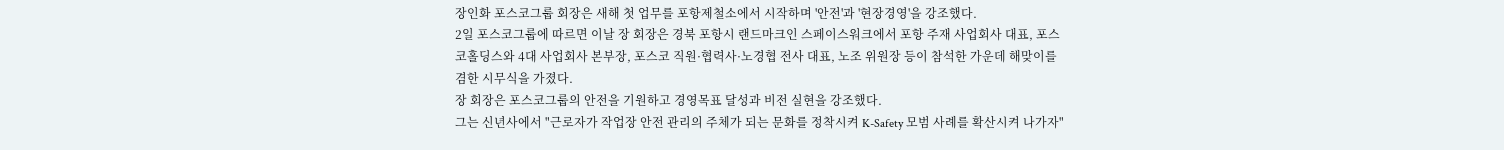장인화 포스코그룹 회장은 새해 첫 업무를 포항제철소에서 시작하며 '안전'과 '현장경영'을 강조했다.
2일 포스코그룹에 따르면 이날 장 회장은 경북 포항시 랜드마크인 스페이스워크에서 포항 주재 사업회사 대표, 포스코홀딩스와 4대 사업회사 본부장, 포스코 직원·협력사·노경협 전사 대표, 노조 위원장 등이 참석한 가운데 해맞이를 겸한 시무식을 가졌다.
장 회장은 포스코그룹의 안전을 기원하고 경영목표 달성과 비전 실현을 강조했다.
그는 신년사에서 "근로자가 작업장 안전 관리의 주체가 되는 문화를 정착시켜 K-Safety 모범 사례를 확산시켜 나가자"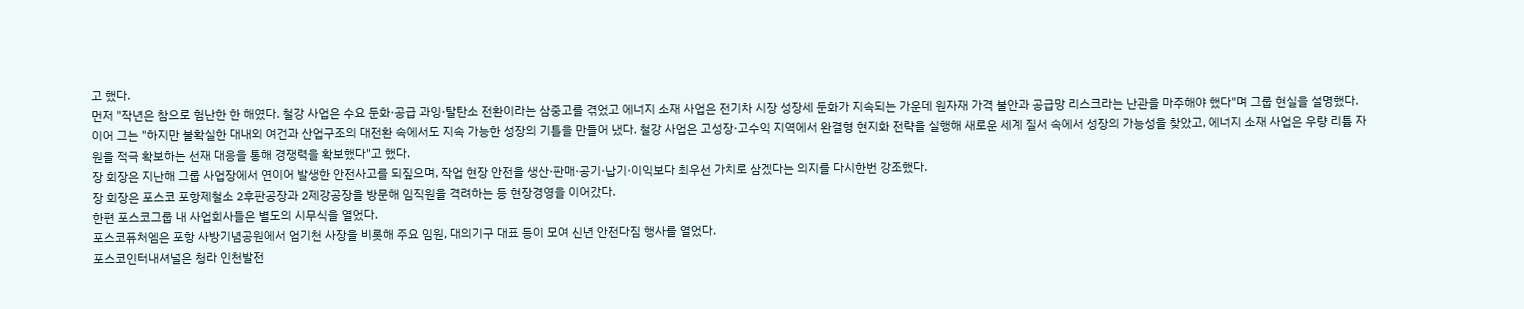고 했다.
먼저 "작년은 참으로 험난한 한 해였다. 철강 사업은 수요 둔화·공급 과잉·탈탄소 전환이라는 삼중고를 겪었고 에너지 소재 사업은 전기차 시장 성장세 둔화가 지속되는 가운데 원자재 가격 불안과 공급망 리스크라는 난관을 마주해야 했다"며 그룹 현실을 설명했다.
이어 그는 "하지만 불확실한 대내외 여건과 산업구조의 대전환 속에서도 지속 가능한 성장의 기틀을 만들어 냈다. 철강 사업은 고성장·고수익 지역에서 완결형 현지화 전략을 실행해 새로운 세계 질서 속에서 성장의 가능성을 찾았고, 에너지 소재 사업은 우량 리튬 자원을 적극 확보하는 선재 대응을 통해 경쟁력을 확보했다"고 했다.
장 회장은 지난해 그룹 사업장에서 연이어 발생한 안전사고를 되짚으며, 작업 현장 안전을 생산·판매·공기·납기·이익보다 최우선 가치로 삼겠다는 의지를 다시한번 강조했다.
장 회장은 포스코 포항제철소 2후판공장과 2제강공장을 방문해 임직원을 격려하는 등 현장경영을 이어갔다.
한편 포스코그룹 내 사업회사들은 별도의 시무식을 열었다.
포스코퓨처엠은 포항 사방기념공원에서 엄기천 사장을 비롯해 주요 임원, 대의기구 대표 등이 모여 신년 안전다짐 행사를 열었다.
포스코인터내셔널은 청라 인천발전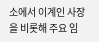소에서 이계인 사장을 비롯해 주요 임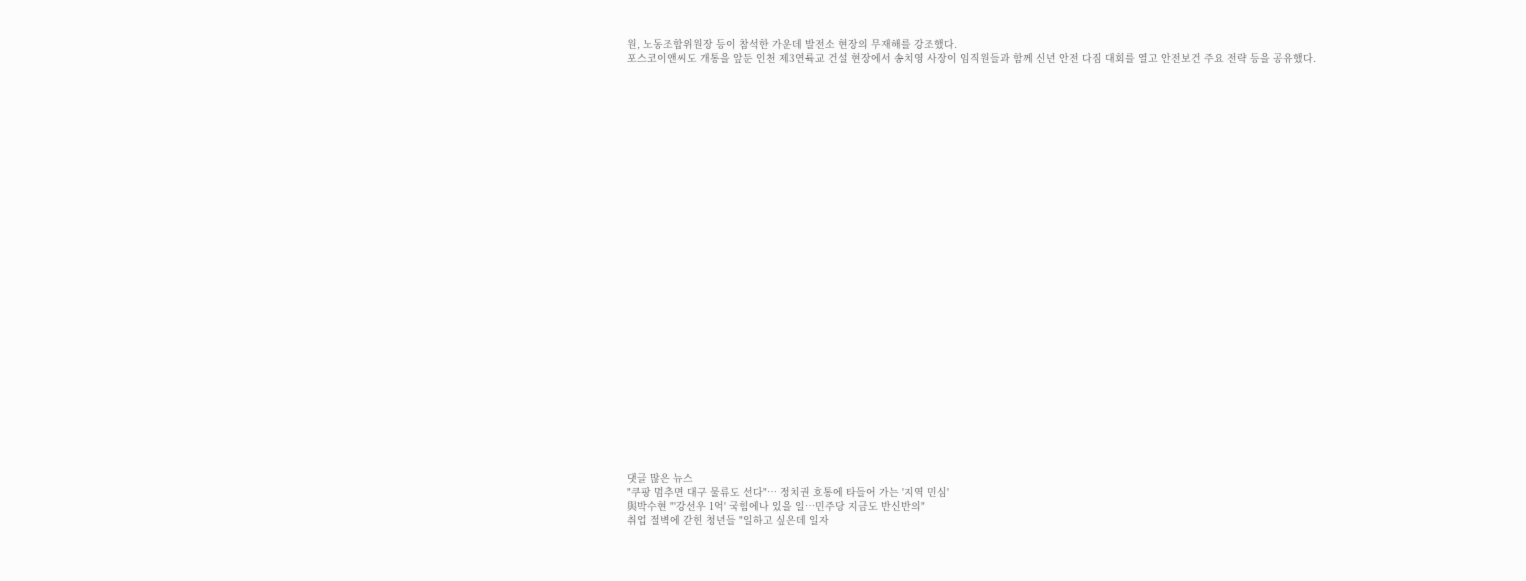원, 노동조합위원장 등이 참석한 가운데 발전소 현장의 무재해를 강조했다.
포스코이앤씨도 개통을 앞둔 인천 제3연륙교 건설 현장에서 송치영 사장이 임직원들과 함께 신년 안전 다짐 대회를 열고 안전보건 주요 전략 등을 공유했다.





























댓글 많은 뉴스
"쿠팡 멈추면 대구 물류도 선다"… 정치권 호통에 타들어 가는 '지역 민심'
與박수현 "'강선우 1억' 국힘에나 있을 일…민주당 지금도 반신반의"
취업 절벽에 갇힌 청년들 "일하고 싶은데 일자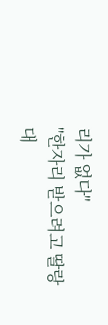리가 없다"
"한자리 받으려고 딸랑대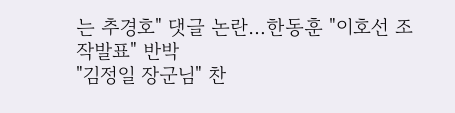는 추경호" 댓글 논란…한동훈 "이호선 조작발표" 반박
"김정일 장군님" 찬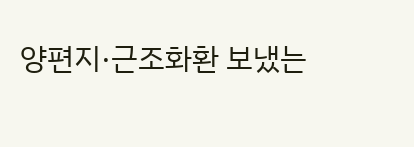양편지·근조화환 보냈는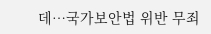데…국가보안법 위반 무죄